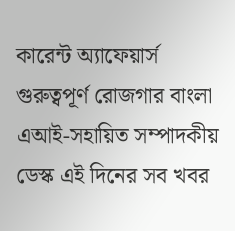কারেন্ট অ্যাফেয়ার্স গুরুত্বপূর্ণ রোজগার বাংলা এআই-সহায়িত সম্পাদকীয় ডেস্ক এই দিনের সব খবর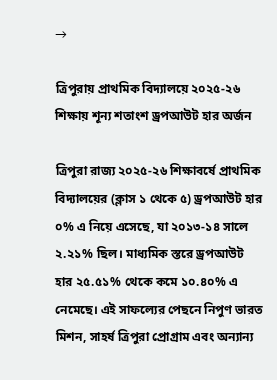→

ত্রিপুরায় প্রাথমিক বিদ্যালয়ে ২০২৫-২৬ শিক্ষায় শূন্য শতাংশ ড্রপআউট হার অর্জন

ত্রিপুরা রাজ্য ২০২৫-২৬ শিক্ষাবর্ষে প্রাথমিক বিদ্যালয়ের (ক্লাস ১ থেকে ৫) ড্রপআউট হার ০% এ নিয়ে এসেছে, যা ২০১৩-১৪ সালে ২.২১% ছিল। মাধ্যমিক স্তরে ড্রপআউট হার ২৫.৫১% থেকে কমে ১০.৪০% এ নেমেছে। এই সাফল্যের পেছনে নিপুণ ভারত মিশন, সাহর্ষ ত্রিপুরা প্রোগ্রাম এবং অন্যান্য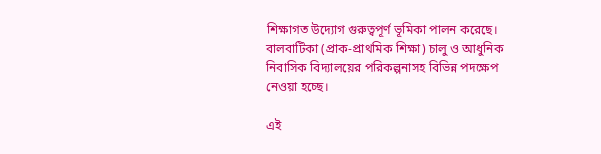শিক্ষাগত উদ্যোগ গুরুত্বপূর্ণ ভূমিকা পালন করেছে। বালবাটিকা (প্রাক-প্রাথমিক শিক্ষা) চালু ও আধুনিক নিবাসিক বিদ্যালয়ের পরিকল্পনাসহ বিভিন্ন পদক্ষেপ নেওয়া হচ্ছে।

এই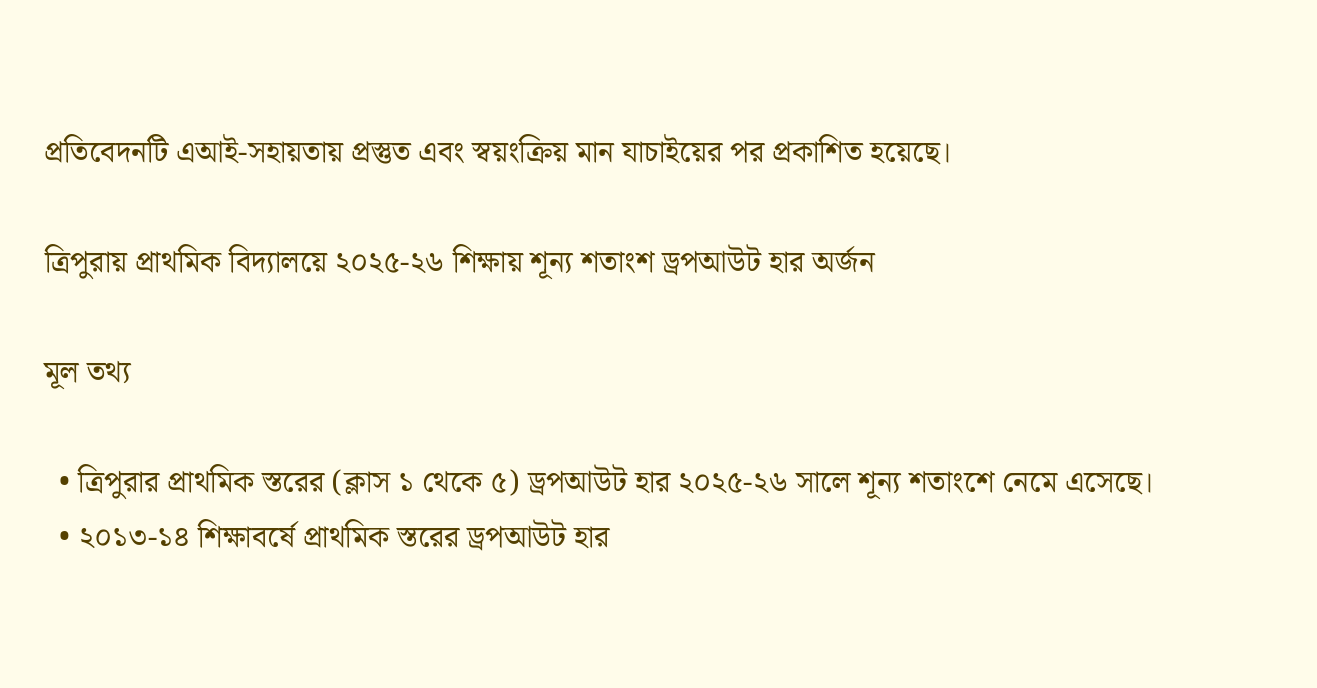প্রতিবেদনটি এআই-সহায়তায় প্রস্তুত এবং স্বয়ংক্রিয় মান যাচাইয়ের পর প্রকাশিত হয়েছে।

ত্রিপুরায় প্রাথমিক বিদ্যালয়ে ২০২৫-২৬ শিক্ষায় শূন্য শতাংশ ড্রপআউট হার অর্জন

মূল তথ্য

  • ত্রিপুরার প্রাথমিক স্তরের (ক্লাস ১ থেকে ৫) ড্রপআউট হার ২০২৫-২৬ সালে শূন্য শতাংশে নেমে এসেছে।
  • ২০১৩-১৪ শিক্ষাবর্ষে প্রাথমিক স্তরের ড্রপআউট হার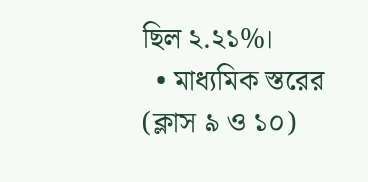ছিল ২.২১%।
  • মাধ্যমিক স্তরের (ক্লাস ৯ ও ১০)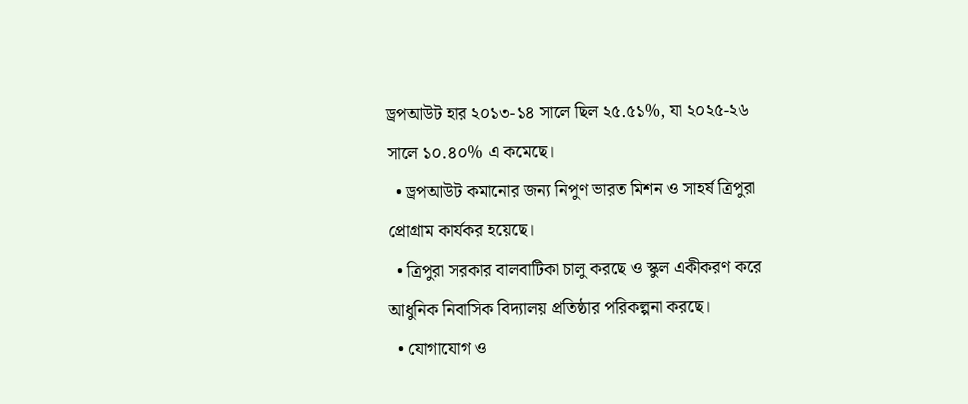ড্রপআউট হার ২০১৩-১৪ সালে ছিল ২৫.৫১%, যা ২০২৫-২৬ সালে ১০.৪০% এ কমেছে।
  • ড্রপআউট কমানোর জন্য নিপুণ ভারত মিশন ও সাহর্ষ ত্রিপুরা প্রোগ্রাম কার্যকর হয়েছে।
  • ত্রিপুরা সরকার বালবাটিকা চালু করছে ও স্কুল একীকরণ করে আধুনিক নিবাসিক বিদ্যালয় প্রতিষ্ঠার পরিকল্পনা করছে।
  • যোগাযোগ ও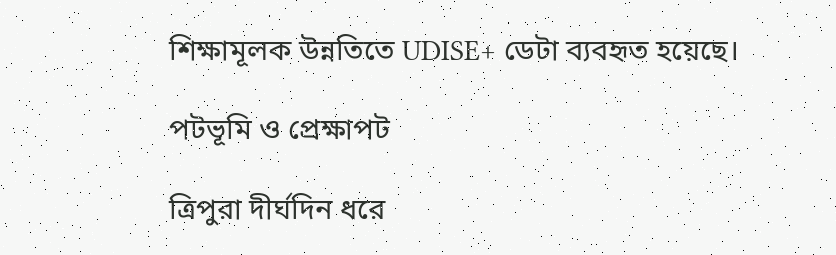শিক্ষামূলক উন্নতিতে UDISE+ ডেটা ব্যবহৃত হয়েছে।

পটভূমি ও প্রেক্ষাপট

ত্রিপুরা দীর্ঘদিন ধরে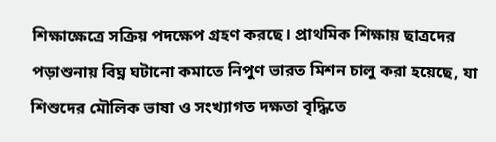শিক্ষাক্ষেত্রে সক্রিয় পদক্ষেপ গ্রহণ করছে। প্রাথমিক শিক্ষায় ছাত্রদের পড়াশুনায় বিঘ্ন ঘটানো কমাতে নিপুণ ভারত মিশন চালু করা হয়েছে, যা শিশুদের মৌলিক ভাষা ও সংখ্যাগত দক্ষতা বৃদ্ধিতে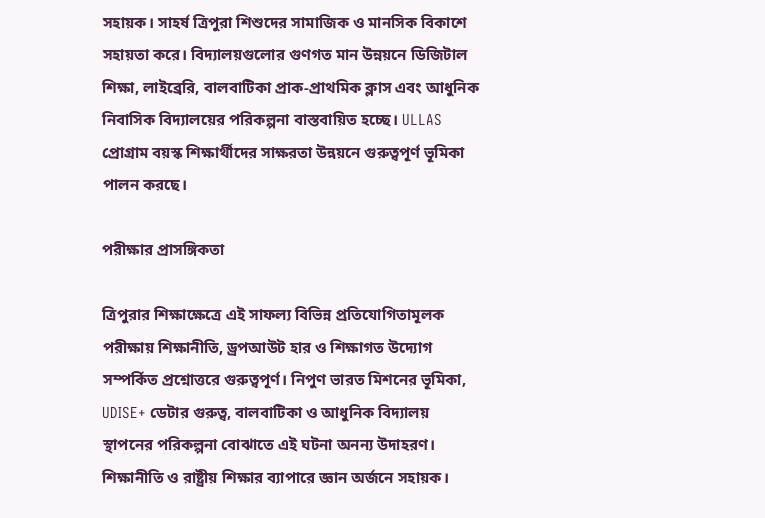সহায়ক। সাহর্ষ ত্রিপুরা শিশুদের সামাজিক ও মানসিক বিকাশে সহায়তা করে। বিদ্যালয়গুলোর গুণগত মান উন্নয়নে ডিজিটাল শিক্ষা, লাইব্রেরি, বালবাটিকা প্রাক-প্রাথমিক ক্লাস এবং আধুনিক নিবাসিক বিদ্যালয়ের পরিকল্পনা বাস্তবায়িত হচ্ছে। ULLAS প্রোগ্রাম বয়স্ক শিক্ষার্থীদের সাক্ষরতা উন্নয়নে গুরুত্বপূর্ণ ভূমিকা পালন করছে।

পরীক্ষার প্রাসঙ্গিকতা

ত্রিপুরার শিক্ষাক্ষেত্রে এই সাফল্য বিভিন্ন প্রতিযোগিতামূলক পরীক্ষায় শিক্ষানীতি, ড্রপআউট হার ও শিক্ষাগত উদ্যোগ সম্পর্কিত প্রশ্নোত্তরে গুরুত্বপূর্ণ। নিপুণ ভারত মিশনের ভূমিকা, UDISE+ ডেটার গুরুত্ব, বালবাটিকা ও আধুনিক বিদ্যালয় স্থাপনের পরিকল্পনা বোঝাতে এই ঘটনা অনন্য উদাহরণ। শিক্ষানীতি ও রাষ্ট্রীয় শিক্ষার ব্যাপারে জ্ঞান অর্জনে সহায়ক।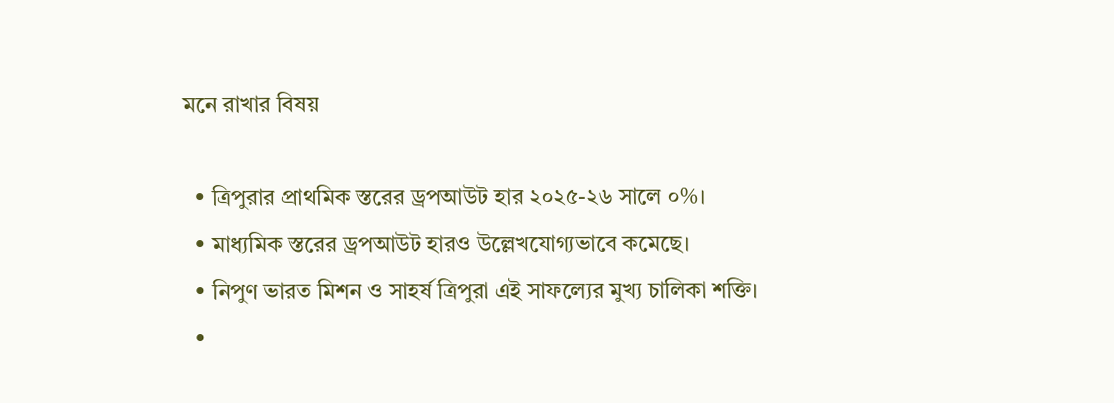মনে রাখার বিষয়

  • ত্রিপুরার প্রাথমিক স্তরের ড্রপআউট হার ২০২৫-২৬ সালে ০%।
  • মাধ্যমিক স্তরের ড্রপআউট হারও উল্লেখযোগ্যভাবে কমেছে।
  • নিপুণ ভারত মিশন ও সাহর্ষ ত্রিপুরা এই সাফল্যের মুখ্য চালিকা শক্তি।
  •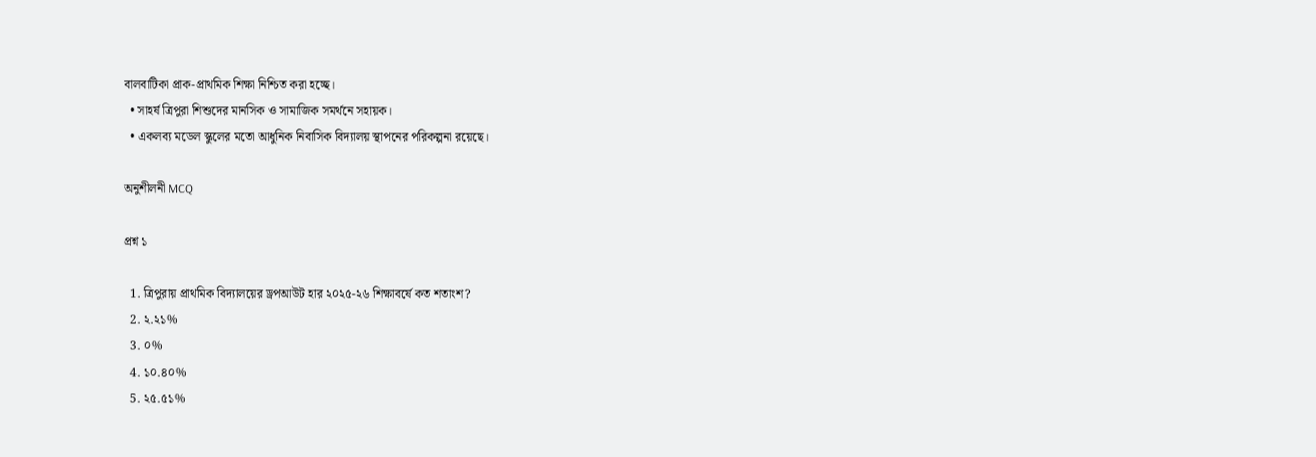বালবাটিকা প্রাক-প্রাথমিক শিক্ষা নিশ্চিত করা হচ্ছে।
  • সাহর্ষ ত্রিপুরা শিশুদের মানসিক ও সামাজিক সমর্থনে সহায়ক।
  • একলব্য মডেল স্কুলের মতো আধুনিক নিবাসিক বিদ্যালয় স্থাপনের পরিকল্পনা রয়েছে।

অনুশীলনী MCQ

প্রশ্ন ১

  1. ত্রিপুরায় প্রাথমিক বিদ্যালয়ের ড্রপআউট হার ২০২৫-২৬ শিক্ষাবর্ষে কত শতাংশ?
  2. ২.২১%
  3. ০%
  4. ১০.৪০%
  5. ২৫.৫১%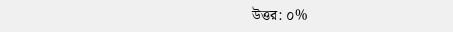উত্তর: ০%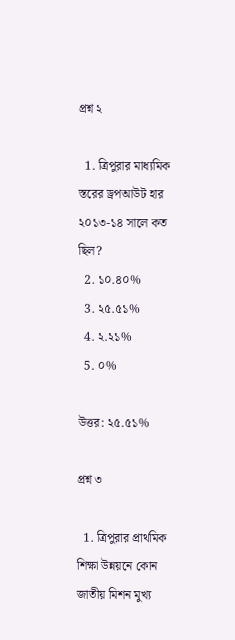প্রশ্ন ২

  1. ত্রিপুরার মাধ্যমিক স্তরের ড্রপআউট হার ২০১৩-১৪ সালে কত ছিল?
  2. ১০.৪০%
  3. ২৫.৫১%
  4. ২.২১%
  5. ০%

উত্তর: ২৫.৫১%

প্রশ্ন ৩

  1. ত্রিপুরার প্রাথমিক শিক্ষা উন্নয়নে কোন জাতীয় মিশন মুখ্য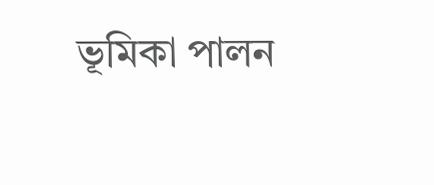ভূমিকা পালন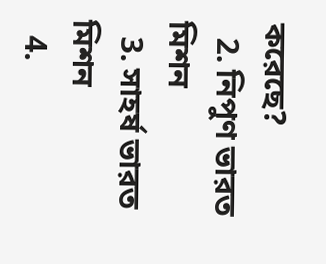করেছে?
  2. নিপুণ ভারত মিশন
  3. সাহর্ষ ভারত মিশন
  4.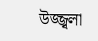উজ্জ্বলা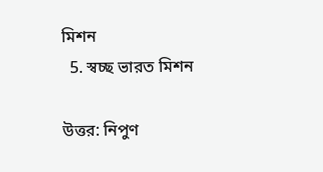মিশন
  5. স্বচ্ছ ভারত মিশন

উত্তর: নিপুণ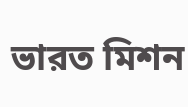ভারত মিশন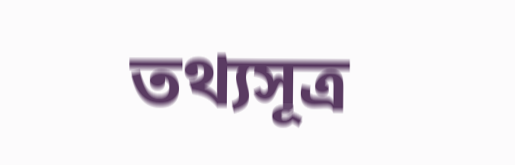তথ্যসূত্র